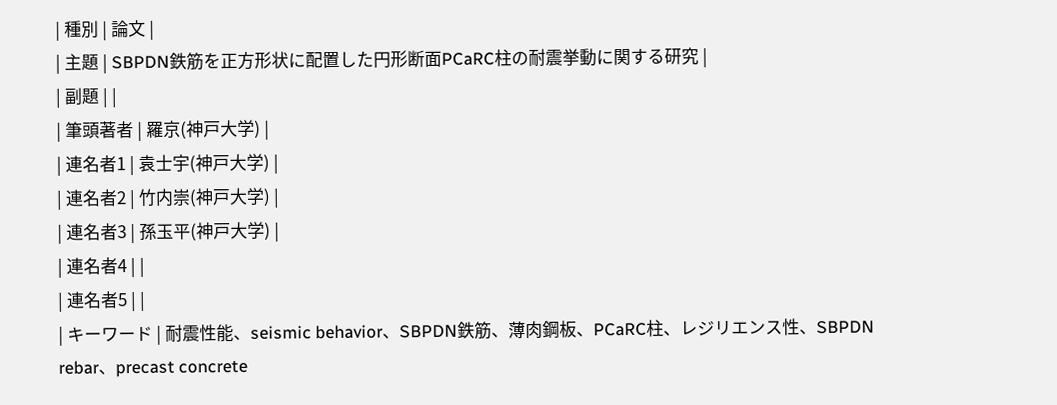| 種別 | 論文 |
| 主題 | SBPDN鉄筋を正方形状に配置した円形断面PCaRC柱の耐震挙動に関する研究 |
| 副題 | |
| 筆頭著者 | 羅京(神戸大学) |
| 連名者1 | 袁士宇(神戸大学) |
| 連名者2 | 竹内崇(神戸大学) |
| 連名者3 | 孫玉平(神戸大学) |
| 連名者4 | |
| 連名者5 | |
| キーワード | 耐震性能、seismic behavior、SBPDN鉄筋、薄肉鋼板、PCaRC柱、レジリエンス性、SBPDN rebar、precast concrete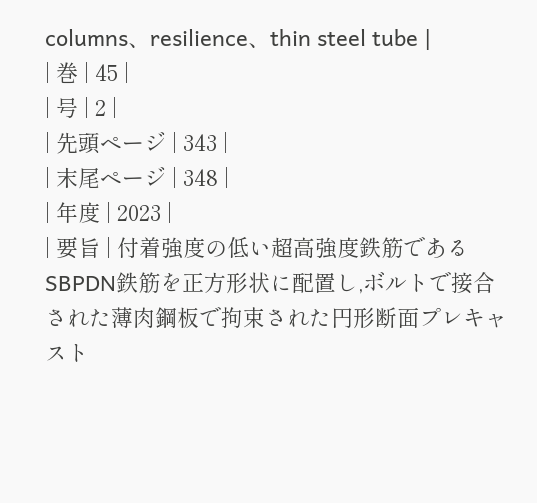columns、resilience、thin steel tube |
| 巻 | 45 |
| 号 | 2 |
| 先頭ページ | 343 |
| 末尾ページ | 348 |
| 年度 | 2023 |
| 要旨 | 付着強度の低い超高強度鉄筋であるSBPDN鉄筋を正方形状に配置し,ボルトで接合された薄肉鋼板で拘束された円形断面プレキャスト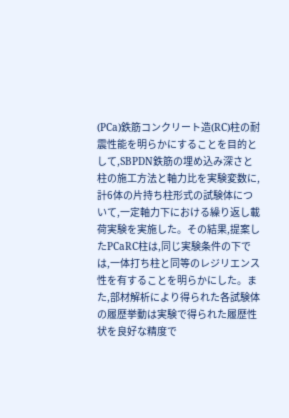(PCa)鉄筋コンクリート造(RC)柱の耐震性能を明らかにすることを目的として,SBPDN鉄筋の埋め込み深さと柱の施工方法と軸力比を実験変数に,計6体の片持ち柱形式の試験体について,一定軸力下における繰り返し載荷実験を実施した。その結果,提案したPCaRC柱は,同じ実験条件の下では,一体打ち柱と同等のレジリエンス性を有することを明らかにした。また,部材解析により得られた各試験体の履歴挙動は実験で得られた履歴性状を良好な精度で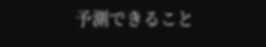予測できること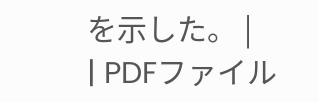を示した。 |
| PDFファイル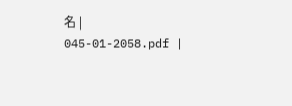名 | 045-01-2058.pdf |